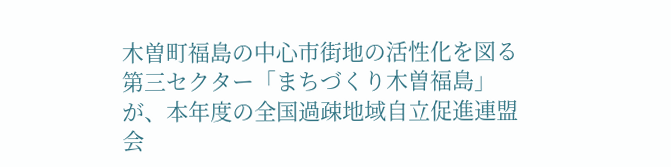木曽町福島の中心市街地の活性化を図る第三セクター「まちづくり木曽福島」が、本年度の全国過疎地域自立促進連盟会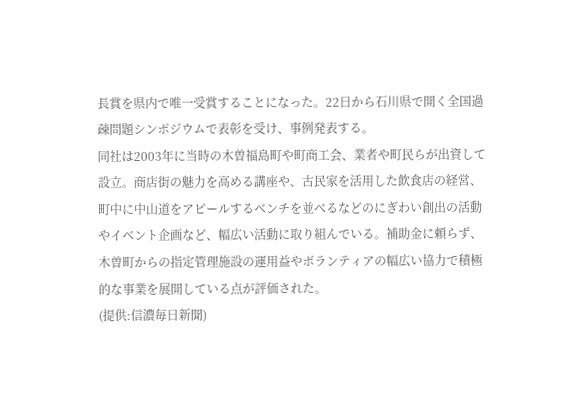長賞を県内で唯一受賞することになった。22日から石川県で開く全国過疎問題シンポジウムで表彰を受け、事例発表する。
同社は2003年に当時の木曽福島町や町商工会、業者や町民らが出資して設立。商店街の魅力を高める講座や、古民家を活用した飲食店の経営、町中に中山道をアピールするベンチを並べるなどのにぎわい創出の活動やイベント企画など、幅広い活動に取り組んでいる。補助金に頼らず、木曽町からの指定管理施設の運用益やボランティアの幅広い協力で積極的な事業を展開している点が評価された。
(提供:信濃毎日新聞)